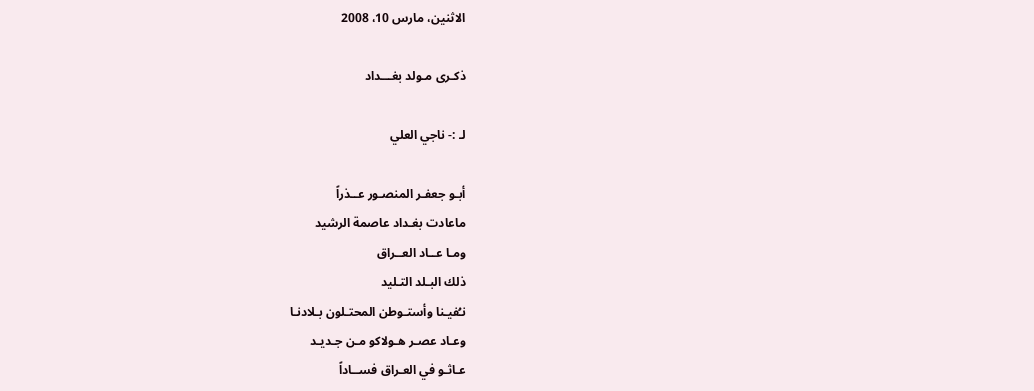الاثنين، مارس 10، 2008

ذكـرى مـولد بغـــداد

لـ :- ناجي العلي

أبـو جعفـر المنصـور عــذراً
ماعادت بغـداد عاصمة الرشيد
ومـا عــاد العــراق
ذلك البـلد التـليد
نـُفيـنا وأستـوطن المحتـلون بـلادنـا
وعـاد عصـر هـولاكو مـن جـديـد
عـاثـو في العـراق فســاداً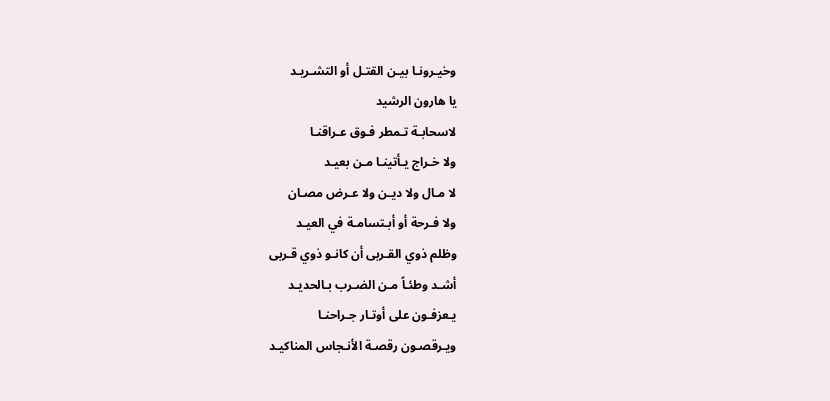وخيـرونـا بيـن القتـل أو التشـريـد
يا هارون الرشيد
لاسحابـة تـمطر فـوق عـراقنـا
ولا خـراج يـأتينـا مـن بعيـد
لا مـال ولا ديـن ولا عـرض مصـان
ولا فـرحة أو أبـتسامـة في العيـد
وظلم ذوي القـربى أن كانـو ذوي قـربى
أشـد وطئـاً مـن الضـرب بـالحديـد
يـعزفـون على أوتـار جـراحنـا
ويـرقصـون رقصـة الأنـجاس المناكيـد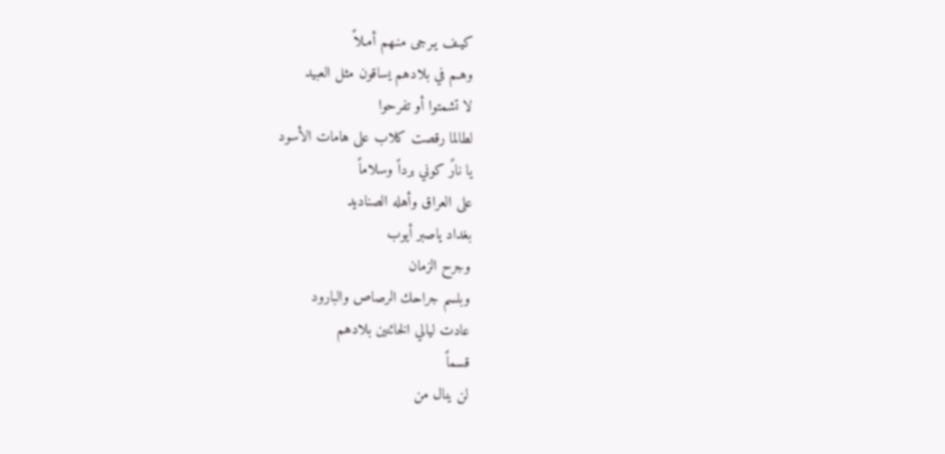كيـف يـرجى منـهم أمـلاً
وهـم في بلادهم يساقون مثل العبيد
لا تشمتوا أو تفرحوا
لطالما رقصت كلاب على هامات الأسود
يا نارً كوني برداً وسلاماً
على العراق وأهله الصناديد
بغداد ياصبر أيوب
وجرح الزمان
وبلسم جراحك الرصاص والبارود
عادت ليالي الخائنين بلادهم
قسماً
لن ينال من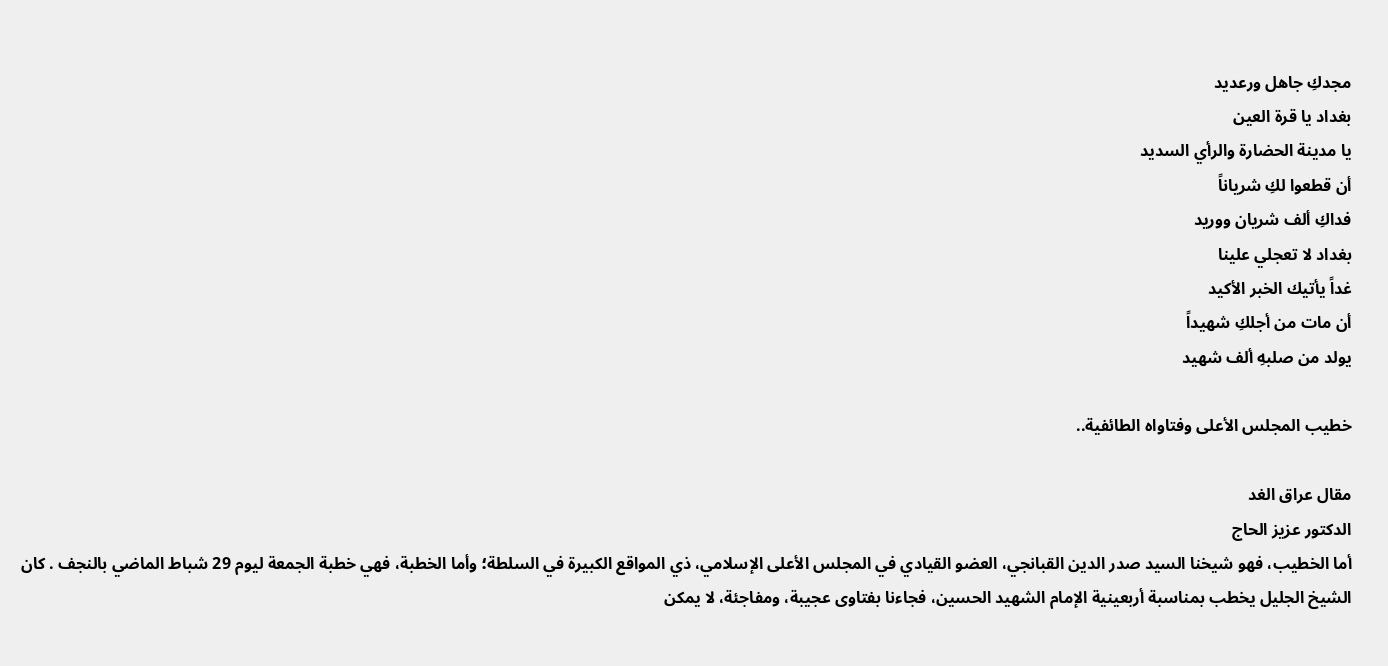مجدكِ جاهل ورعديد
بغداد يا قرة العين
يا مدينة الحضارة والرأي السديد
أن قطعوا لكِ شرياناً
فداكِ ألف شريان ووريد
بغداد لا تعجلي علينا
غداً يأتيك الخبر الأكيد
أن مات من أجلكِ شهيداً
يولد من صلبهِ ألف شهيد

خطيب المجلس الأعلى وفتاواه الطائفية..

مقال عراق الغد
الدكتور عزيز الحاج
أما الخطيب، فهو شيخنا السيد صدر الدين القبانجي، العضو القيادي في المجلس الأعلى الإسلامي، ذي المواقع الكبيرة في السلطة؛ وأما الخطبة، فهي خطبة الجمعة ليوم 29 شباط الماضي بالنجف . كان الشيخ الجليل يخطب بمناسبة أربعينية الإمام الشهيد الحسين، فجاءنا بفتاوى عجيبة، ومفاجئة، لا يمكن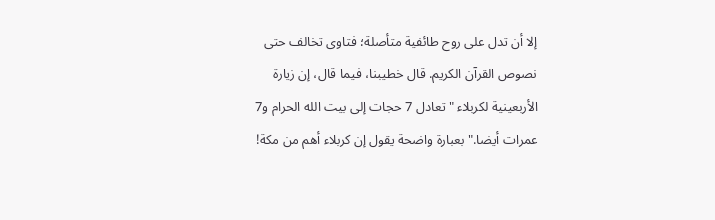إلا أن تدل على روح طائفية متأصلة؛ فتاوى تخالف حتى نصوص القرآن الكريم. قال خطيبنا، فيما قال، إن زيارة الأربعينية لكربلاء "تعادل 7 حجات إلى بيت الله الحرام و7 عمرات أيضا." بعبارة واضحة يقول إن كربلاء أهم من مكة!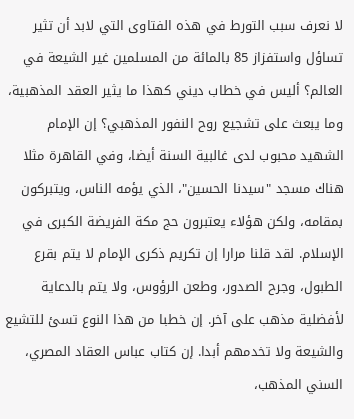لا نعرف سبب التورط في هذه الفتاوى التي لابد أن تثير تساؤل واستفزاز 85 بالمائة من المسلمين غير الشيعة في العالم؟ أليس في خطاب ديني كهذا ما يثير العقد المذهبية، وما يبعث على تشجيع روح النفور المذهبي؟ إن الإمام الشهيد محبوب لدى غالبية السنة أيضا، وفي القاهرة مثلا هناك مسجد "سيدنا الحسين"، الذي يؤمه الناس، ويتبركون بمقامه، ولكن هؤلاء يعتبرون حج مكة الفريضة الكبرى في الإسلام. لقد قلنا مرارا إن تكريم ذكرى الإمام لا يتم بقرع الطبول، وجرح الصدور، وطعن الرؤوس، ولا يتم بالدعاية لأفضلية مذهب على آخر. إن خطبا من هذا النوع تسئ للتشيع والشيعة ولا تخدمهم أبدا. إن كتاب عباس العقاد المصري، السني المذهب،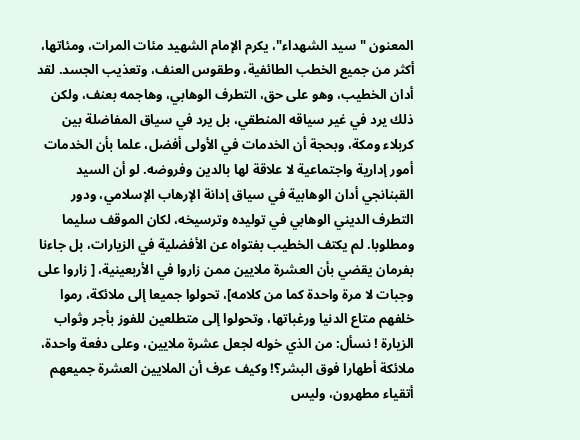المعنون "سيد الشهداء"، يكرم الإمام الشهيد مئات المرات، ومئاتها، أكثر من جميع الخطب الطائفية، وطقوس العنف، وتعذيب الجسد. لقد أدان الخطيب، وهو على حق، التطرف الوهابي، وهاجمه بعنف، ولكن ذلك يرد في غير سياقه المنطقي، بل يرد في سياق المفاضلة بين كربلاء ومكة، وبحجة أن الخدمات في الأولى أفضل، علما بأن الخدمات أمور إدارية واجتماعية لا علاقة لها بالدين وفروضه. لو أن السيد القبنانجي أدان الوهابية في سياق إدانة الإرهاب الإسلامي، ودور التطرف الديني الوهابي في توليده وترسيخه، لكان الموقف سليما ومطلوبا. لم يكتف الخطيب بفتواه عن الأفضلية في الزيارات، بل جاءنا بفرمان يقضي بأن العشرة ملايين ممن زاروا في الأربعينية، [ زاروا على وجبات لا مرة واحدة كما من كلامه]، تحولوا جميعا إلى ملائكة، رموا خلفهم متاع الدنيا ورغباتها، وتحولوا إلى متطلعين للفوز بأجر وثواب الزيارة ! نسأل: من الذي خوله لجعل عشرة ملايين، وعلى دفعة واحدة، ملائكة أطهارا فوق البشر؟! وكيف عرف أن الملايين العشرة جميعهم أتقياء مطهرون، وليس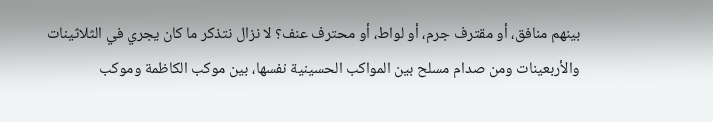بينهم منافق، أو مقترف جرم، أو لواط، أو محترف عنف؟ لا نزال نتذكر ما كان يجري في الثلاثينات والأربعينات ومن صدام مسلح بين المواكب الحسينية نفسها، بين موكب الكاظمة وموكب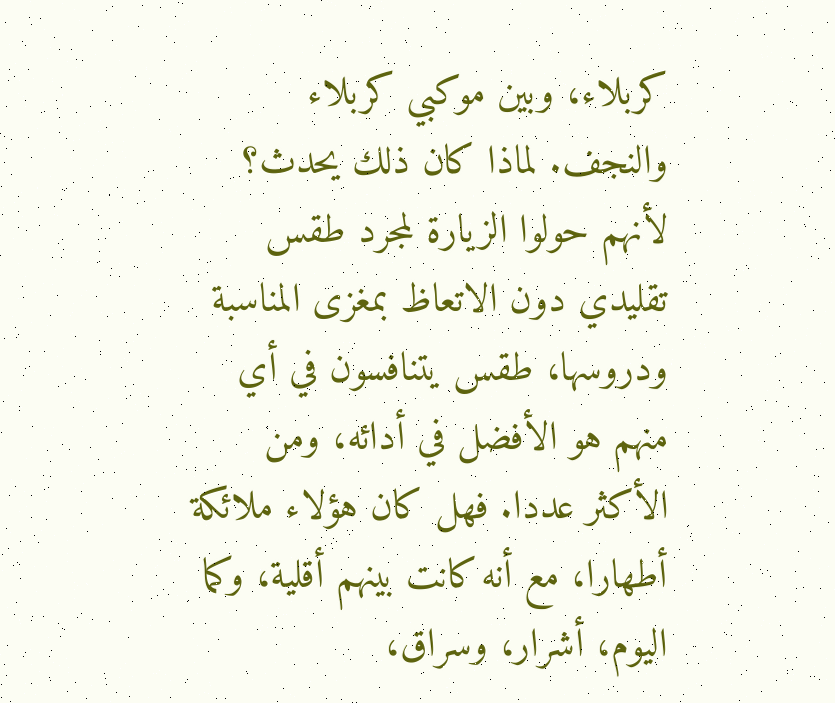كربلاء، وبين موكبي كربلاء والنجف. لماذا كان ذلك يحدث؟ لأنهم حولوا الزيارة لمجرد طقس تقليدي دون الاتعاظ بمغزى المناسبة ودروسها، طقس يتنافسون في أي منهم هو الأفضل في أدائه، ومن الأكثر عددا. فهل كان هؤلاء ملائكة أطهارا، مع أنه كانت بينهم أقلية، وكما اليوم، أشرار، وسراق،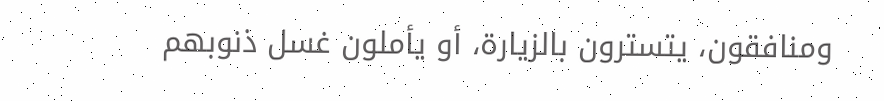ومنافقون، يتسترون بالزيارة، أو يأملون غسل ذنوبهم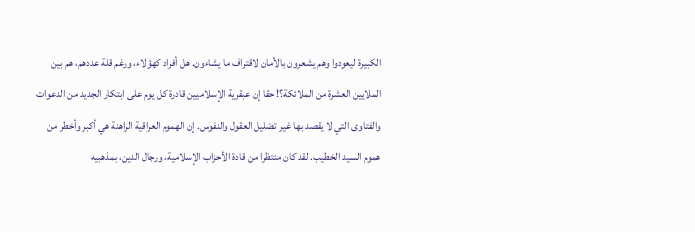الكبيرة ليعودوا وهم يشعرون بالأمان لاقتراف ما يشاءون. هل أفراد كهؤلاء، ورغم قلة عددهم، هم بين الملايين العشرة من الملائكة؟! حقا إن عبقرية الإسلاميين قادرة كل يوم على ابتكار الجديد من الدعوات والفتاوى التي لا يقصد بها غير تضليل العقول والنفوس. إن الهموم العراقية الراهنة هي أكبر وأخطر من هموم السيد الخطيب. لقد كان منتظرا من قادة الأحزاب الإسلامية، ورجال الدين، بمذهبيه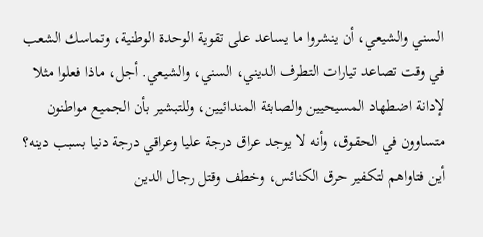السني والشيعي، أن ينشروا ما يساعد على تقوية الوحدة الوطنية، وتماسك الشعب في وقت تصاعد تيارات التطرف الديني، السني، والشيعي. أجل، ماذا فعلوا مثلا لإدانة اضطهاد المسيحيين والصابئة المندائيين، وللتبشير بأن الجميع مواطنون متساوون في الحقوق، وأنه لا يوجد عراق درجة عليا وعراقي درجة دنيا بسبب دينه؟ أين فتاواهم لتكفير حرق الكنائس، وخطف وقتل رجال الدين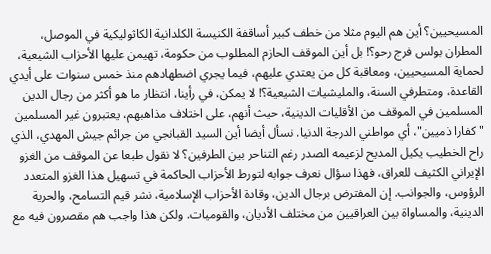المسيحيين؟ أين هم اليوم مثلا من خطف كبير أساقفة الكنيسة الكلدانية الكاثوليكية في الموصل، المطران بولس فرج رحو؟! بل أين الموقف الحازم المطلوب من حكومة، تهيمن عليها الأحزاب الشيعية، لحماية المسيحيين، ومعاقبة كل من يعتدي عليهم، فيما يجري اضطهادهم منذ خمس سنوات على أيدي القاعدة، ومتطرفي السنة، والمليشيات الشيعية؟! لا يمكن، في رأينا، انتظار ما هو أكثر من رجال الدين المسلمين في الموقف من الأقليات الدينية، حيث أنهم، على اختلاف مذاهبهم، يعتبرون غير المسلمين "كفارا ذميين"، أي مواطني الدرجة الدنيا. نسأل أيضا أين السيد القبانجي من جرائم جيش المهدي، الذي راح الخطيب يكيل المديح لزعيمه الصدر رغم التناحر بين الطرفين؟ لا نقول طبعا عن الموقف من الغزو الإيراني الكثيف للعراق، فهذا سؤال نعرف جوابه لتورط الأحزاب الحاكمة في تسهيل هذا الغزو المتعدد الرؤوس، والجوانب. إن المفترض برجال الدين، وقادة الأحزاب الإسلامية، نشر قيم التسامح، والحرية الدينية، والمساواة بين العراقيين من مختلف الأديان، والقوميات. ولكن هذا واجب هم مقصرون فيه مع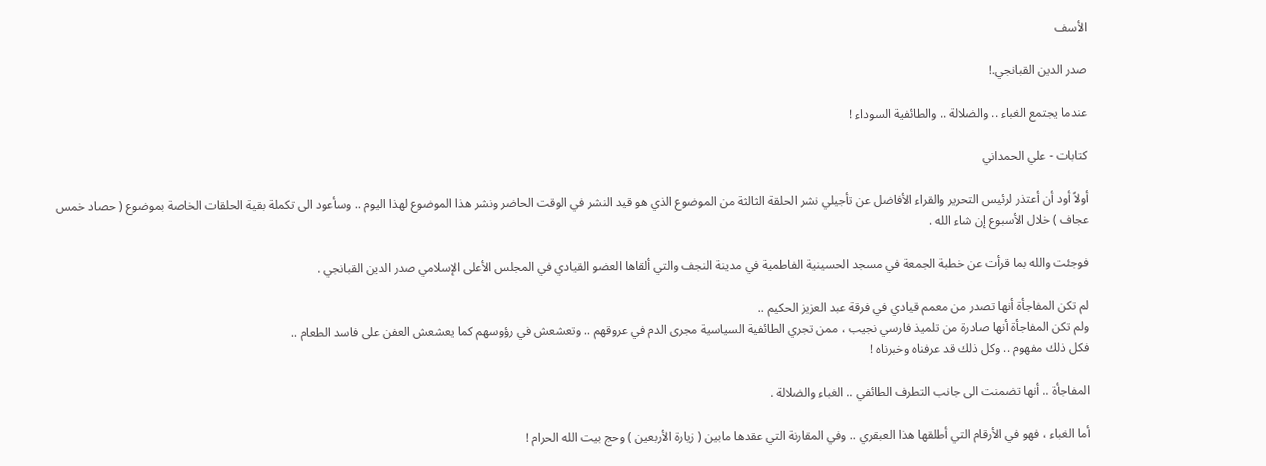الأسف

صدر الدين القبانجي.!

عندما يجتمع الغباء .. والضلالة .. والطائفية السوداء !

كتابات - علي الحمداني

أولاً أود أن أعتذر لرئيس التحرير والقراء الأفاضل عن تأجيلي نشر الحلقة الثالثة من الموضوع الذي هو قيد النشر في الوقت الحاضر ونشر هذا الموضوع لهذا اليوم .. وسأعود الى تكملة بقية الحلقات الخاصة بموضوع ( حصاد خمس عجاف ) خلال الأسبوع إن شاء الله .

فوجئت والله بما قرأت عن خطبة الجمعة في مسجد الحسينية الفاطمية في مدينة النجف والتي ألقاها العضو القيادي في المجلس الأعلى الإسلامي صدر الدين القبانجي .

لم تكن المفاجأة أنها تصدر من معمم قيادي في فرقة عبد العزيز الحكيم ..
ولم تكن المفاجأة أنها صادرة من تلميذ فارسي نجيب ، ممن تجري الطائفية السياسية مجرى الدم في عروقهم .. وتعشعش في رؤوسهم كما يعشعش العفن على فاسد الطعام ..
فكل ذلك مفهوم .. وكل ذلك قد عرفناه وخبرناه !

المفاجأة .. أنها تضمنت الى جانب التطرف الطائفي .. الغباء والضلالة .

أما الغباء ، فهو في الأرقام التي أطلقها هذا العبقري .. وفي المقارنة التي عقدها مابين ( زيارة الأربعين ) وحج بيت الله الحرام !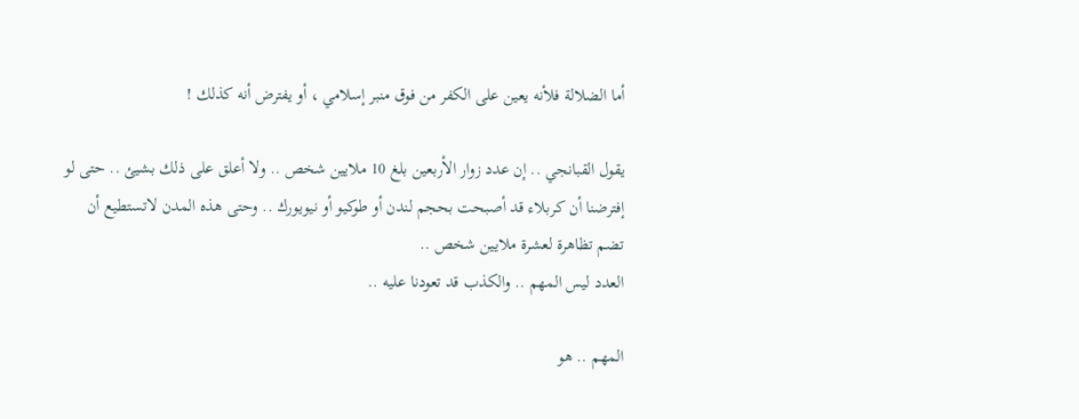أما الضلالة فلأنه يعين على الكفر من فوق منبر إسلامي ، أو يفترض أنه كذلك !

يقول القبانجي .. إن عدد زوار الأربعين بلغ 10 ملايين شخص .. ولا أعلق على ذلك بشيئ .. حتى لو إفترضنا أن كربلاء قد أصبحت بحجم لندن أو طوكيو أو نيويورك .. وحتى هذه المدن لاتستطيع أن تضم تظاهرة لعشرة ملايين شخص ..
العدد ليس المهم .. والكذب قد تعودنا عليه ..

المهم .. هو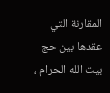المقارنة التي عقدها بين حج بيت الله الحرام ،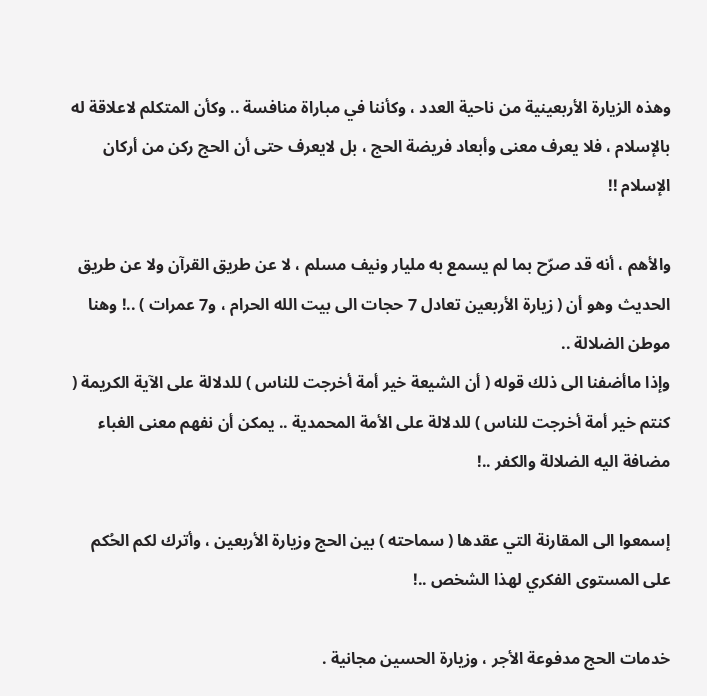وهذه الزيارة الأربعينية من ناحية العدد ، وكأننا في مباراة منافسة .. وكأن المتكلم لاعلاقة له بالإسلام ، فلا يعرف معنى وأبعاد فريضة الحج ، بل لايعرف حتى أن الحج ركن من أركان الإسلام !!

والأهم ، أنه قد صرّح بما لم يسمع به مليار ونيف مسلم ، لا عن طريق القرآن ولا عن طريق الحديث وهو أن ( زيارة الأربعين تعادل 7 حجات الى بيت الله الحرام ، و7 عمرات ) ..! وهنا موطن الضلالة ..
وإذا ماأضفنا الى ذلك قوله ( أن الشيعة خير أمة أخرجت للناس ) للدلالة على الآية الكريمة ( كنتم خير أمة أخرجت للناس ) للدلالة على الأمة المحمدية .. يمكن أن نفهم معنى الغباء مضافة اليه الضلالة والكفر ..!

إسمعوا الى المقارنة التي عقدها ( سماحته ) بين الحج وزيارة الأربعين ، وأترك لكم الحُكم على المستوى الفكري لهذا الشخص ..!

خدمات الحج مدفوعة الأجر ، وزيارة الحسين مجانية .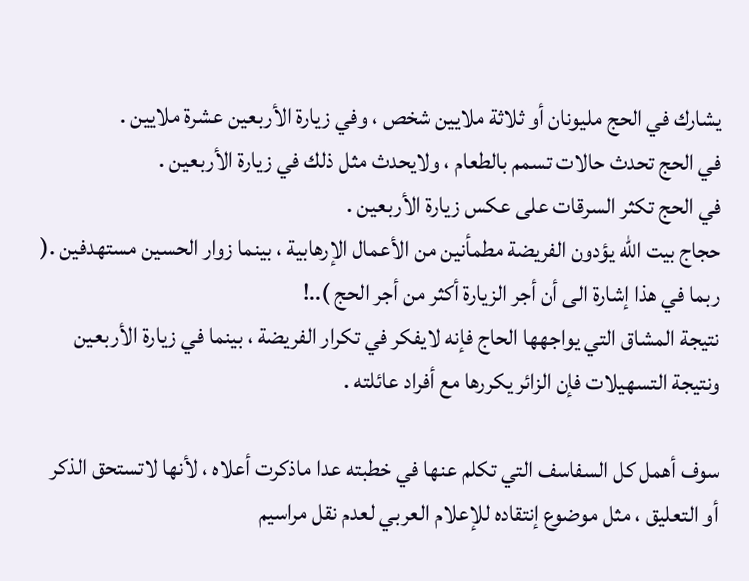يشارك في الحج مليونان أو ثلاثة ملايين شخص ، وفي زيارة الأربعين عشرة ملايين .
في الحج تحدث حالات تسمم بالطعام ، ولايحدث مثل ذلك في زيارة الأربعين .
في الحج تكثر السرقات على عكس زيارة الأربعين .
حجاج بيت الله يؤدون الفريضة مطمأنين من الأعمال الإرهابية ، بينما زوار الحسين مستهدفين .( ربما في هذا إشارة الى أن أجر الزيارة أكثر من أجر الحج )..!
نتيجة المشاق التي يواجهها الحاج فإنه لايفكر في تكرار الفريضة ، بينما في زيارة الأربعين ونتيجة التسهيلات فإن الزائر يكررها مع أفراد عائلته .

سوف أهمل كل السفاسف التي تكلم عنها في خطبته عدا ماذكرت أعلاه ، لأنها لاتستحق الذكر أو التعليق ، مثل موضوع إنتقاده للإعلام العربي لعدم نقل مراسيم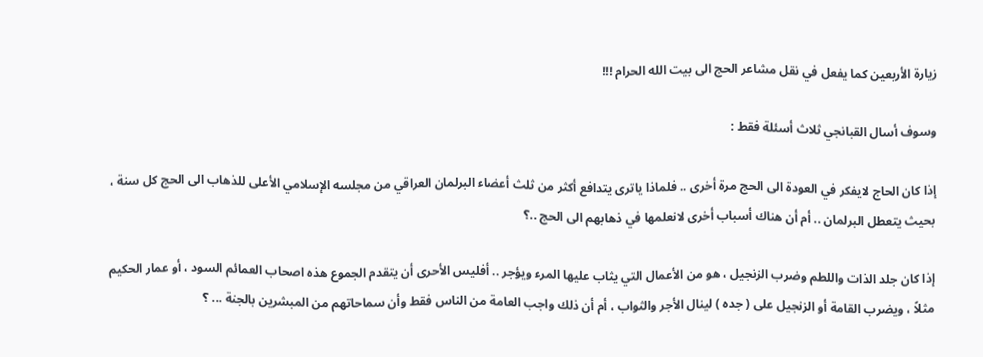زيارة الأربعين كما يفعل في نقل مشاعر الحج الى بيت الله الحرام !!!

وسوف أسال القبانجي ثلاث أسئلة فقط :

إذا كان الحاج لايفكر في العودة الى الحج مرة أخرى .. فلماذا ياترى يتدافع أكثر من ثلث أعضاء البرلمان العراقي من مجلسه الإسلامي الأعلى للذهاب الى الحج كل سنة ، بحيث يتعطل البرلمان .. أم أن هناك أسباب أخرى لانعلمها في ذهابهم الى الحج ..؟

إذا كان جلد الذات واللطم وضرب الزنجيل ، هو من الأعمال التي يثاب عليها المرء ويؤجر .. أفليس الأحرى أن يتقدم الجموع هذه اصحاب العمائم السود ، أو عمار الحكيم مثلاً ، ويضرب القامة أو الزنجيل على ( جده ) لينال الأجر والثواب ، أم أن ذلك واجب العامة من الناس فقط وأن سماحاتهم من المبشرين بالجنة ... ؟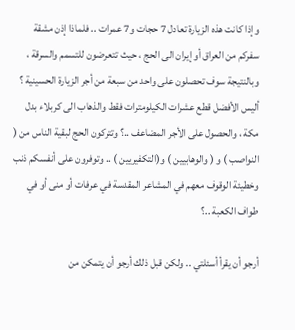وإذا كانت هذه الزيارة تعادل 7 حجات و7 عمرات .. فلماذا إذن مشقة سفركم من العراق أو إيران الى الحج ، حيث تتعرضون للتسمم والسرقة ، وبالنتيجة سوف تحصلون على واحد من سبعة من أجر الزيارة الحسينية ؟ أليس الأفضل قطع عشرات الكيلومترات فقط والذهاب الى كربلاء بدل مكة ، والحصول على الأجر المضاعف ..؟ وتتركون الحج لبقية الناس من ( النواصب ) و ( والوهابيين ) و(التكفيريين ) .. وتوفرون على أنفسكم ذنب وخطيئة الوقوف معهم في المشاعر المقدسة في عرفات أو منى أو في طواف الكعبة ..؟

أرجو أن يقرأ أسئلتي .. ولكن قبل ذلك أرجو أن يتمكن من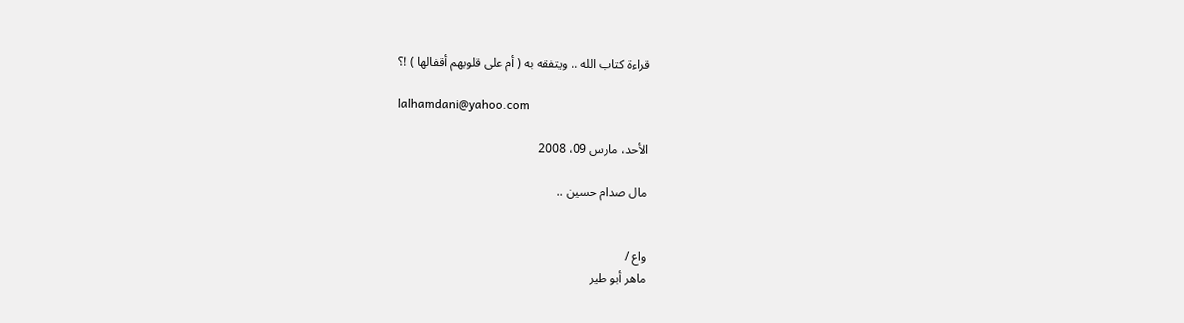قراءة كتاب الله .. ويتفقه به ( أم على قلوبهم أقفالها ) !؟

lalhamdani@yahoo.com

الأحد، مارس 09، 2008

مال صدام حسين ..


واع /
ماهر أبو طير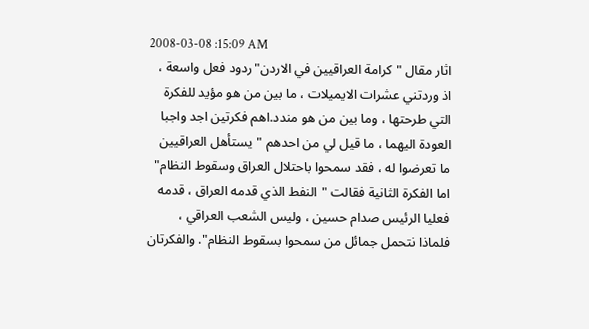2008-03-08 :15:09 AM
اثار مقال "كرامة العراقيين في الاردن"ردود فعل واسعة ، اذ وردتني عشرات الايميلات ، ما بين من هو مؤيد للفكرة التي طرحتها ، وما بين من هو مندد.اهم فكرتين اجد واجبا العودة اليهما ، ما قيل لي من احدهم "يستأهل العراقيين ما تعرضوا له ، فقد سمحوا باحتلال العراق وسقوط النظام" اما الفكرة الثانية فقالت "النفط الذي قدمه العراق ، قدمه فعليا الرئيس صدام حسين ، وليس الشعب العراقي ، فلماذا نتحمل جمائل من سمحوا بسقوط النظام". والفكرتان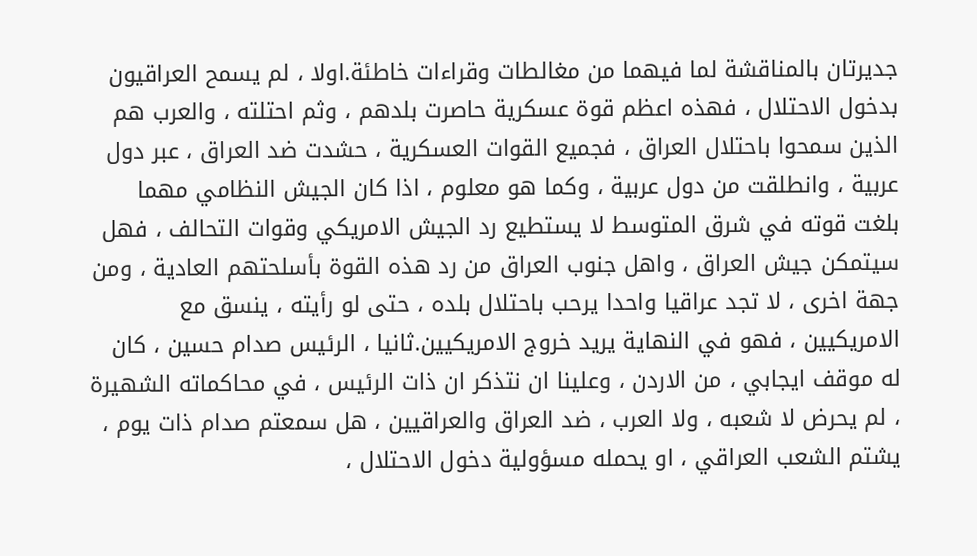جديرتان بالمناقشة لما فيهما من مغالطات وقراءات خاطئة.اولا ، لم يسمح العراقيون بدخول الاحتلال ، فهذه اعظم قوة عسكرية حاصرت بلدهم ، وثم احتلته ، والعرب هم الذين سمحوا باحتلال العراق ، فجميع القوات العسكرية ، حشدت ضد العراق ، عبر دول عربية ، وانطلقت من دول عربية ، وكما هو معلوم ، اذا كان الجيش النظامي مهما بلغت قوته في شرق المتوسط لا يستطيع رد الجيش الامريكي وقوات التحالف ، فهل سيتمكن جيش العراق ، واهل جنوب العراق من رد هذه القوة بأسلحتهم العادية ، ومن جهة اخرى ، لا تجد عراقيا واحدا يرحب باحتلال بلده ، حتى لو رأيته ، ينسق مع الامريكيين ، فهو في النهاية يريد خروج الامريكيين.ثانيا ، الرئيس صدام حسين ، كان له موقف ايجابي ، من الاردن ، وعلينا ان نتذكر ان ذات الرئيس ، في محاكماته الشهيرة ، لم يحرض لا شعبه ، ولا العرب ، ضد العراق والعراقيين ، هل سمعتم صدام ذات يوم ، يشتم الشعب العراقي ، او يحمله مسؤولية دخول الاحتلال ،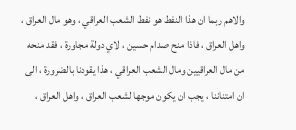والاهم ربما ان هذا النفط هو نفط الشعب العراقي ، وهو مال العراق ، واهل العراق ، فاذا منح صدام حسين ، لاي دولة مجاورة ، فقد منحه من مال العراقيين ومال الشعب العراقي ، هذا يقودنا بالضرورة ، الى ان امتناننا ، يجب ان يكون موجها لشعب العراق ، واهل العراق ،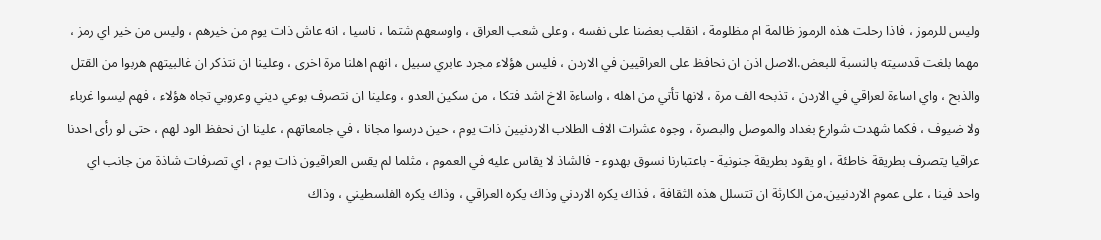وليس للرموز ، فاذا رحلت هذه الرموز ظالمة ام مظلومة ، انقلب بعضنا على نفسه ، وعلى شعب العراق ، واوسعهم شتما ، ناسيا ، انه عاش ذات يوم من خيرهم ، وليس من خير اي رمز ، مهما بلغت قدسيته بالنسبة للبعض.الاصل اذن ان نحافظ على العراقيين في الاردن ، فليس هؤلاء مجرد عابري سبيل ، انهم اهلنا مرة اخرى ، وعلينا ان نتذكر ان غالبيتهم هربوا من القتل والذبح ، واي اساءة لعراقي في الاردن ، تذبحه الف مرة ، لانها تأتي من اهله ، واساءة الاخ اشد فتكا ، من سكين العدو ، وعلينا ان نتصرف بوعي ديني وعروبي تجاه هؤلاء ، فهم ليسوا غرباء ولا ضيوف ، فكما شهدت شوارع بغداد والموصل والبصرة ، وجوه عشرات الاف الطلاب الاردنيين ذات يوم ، حين درسوا مجانا ، في جامعاتهم ، علينا ان نحفظ الود لهم ، حتى لو رأى احدنا عراقيا يتصرف بطريقة خاطئة ، او يقود بطريقة جنونية - باعتبارنا نسوق بهدوء - فالشاذ لا يقاس عليه في العموم ، مثلما لم يقس العراقيون ذات يوم ، اي تصرفات شاذة من جانب اي واحد فينا ، على عموم الاردنيين.من الكارثة ان تتسلل هذه الثقافة ، فذاك يكره الاردني وذاك يكره العراقي ، وذاك يكره الفلسطيني ، وذاك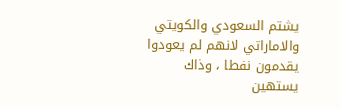يشتم السعودي والكويتي والاماراتي لانهم لم يعودوا يقدمون نفطا ، وذاك يستهين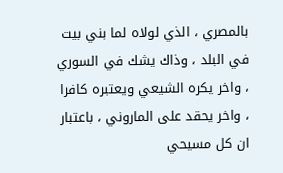بالمصري ، الذي لولاه لما بني بيت في البلد ، وذاك يشك في السوري ، واخر يكره الشيعي ويعتبره كافرا ، واخر يحقد على الماروني ، باعتبار ان كل مسيحي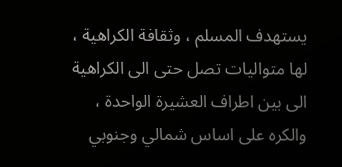يستهدف المسلم ، وثقافة الكراهية ، لها متواليات تصل حتى الى الكراهية الى بين اطراف العشيرة الواحدة ، والكره على اساس شمالي وجنوبي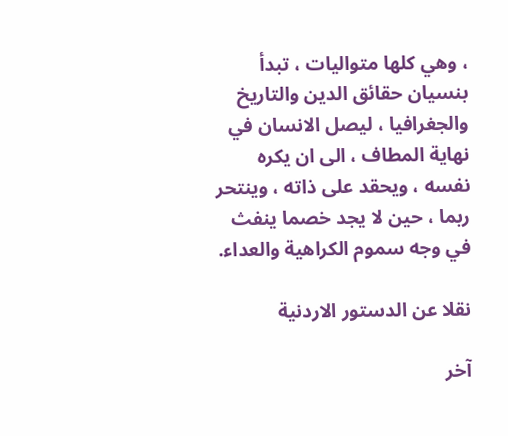، وهي كلها متواليات ، تبدأ بنسيان حقائق الدين والتاريخ والجغرافيا ، ليصل الانسان في نهاية المطاف ، الى ان يكره نفسه ، ويحقد على ذاته ، وينتحر ربما ، حين لا يجد خصما ينفث في وجه سموم الكراهية والعداء.

نقلا عن الدستور الاردنية

آخر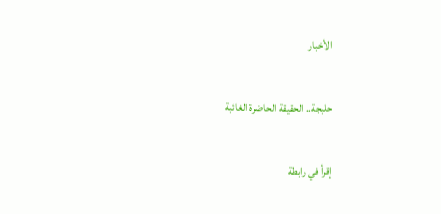الأخبار

حلبجة.. الحقيقة الحاضرة الغائبة

إقرأ في رابطة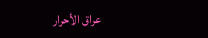عراق الأحرار